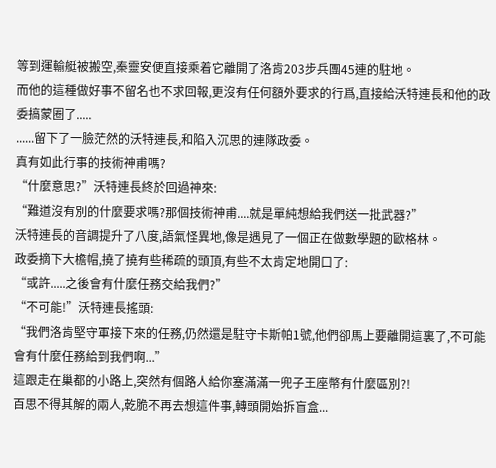等到運輸艇被搬空,秦靈安便直接乘着它離開了洛肯203步兵團45連的駐地。
而他的這種做好事不留名也不求回報,更沒有任何額外要求的行爲,直接給沃特連長和他的政委搞蒙圈了.....
......留下了一臉茫然的沃特連長,和陷入沉思的連隊政委。
真有如此行事的技術神甫嗎?
“什麼意思?”沃特連長終於回過神來:
“難道沒有別的什麼要求嗎?那個技術神甫....就是單純想給我們送一批武器?”
沃特連長的音調提升了八度,語氣怪異地,像是遇見了一個正在做數學題的歐格林。
政委摘下大檐帽,撓了撓有些稀疏的頭頂,有些不太肯定地開口了:
“或許.....之後會有什麼任務交給我們?”
“不可能!”沃特連長搖頭:
“我們洛肯堅守軍接下來的任務,仍然還是駐守卡斯帕1號,他們卻馬上要離開這裏了,不可能會有什麼任務給到我們啊...”
這跟走在巢都的小路上,突然有個路人給你塞滿滿一兜子王座幣有什麼區別?!
百思不得其解的兩人,乾脆不再去想這件事,轉頭開始拆盲盒...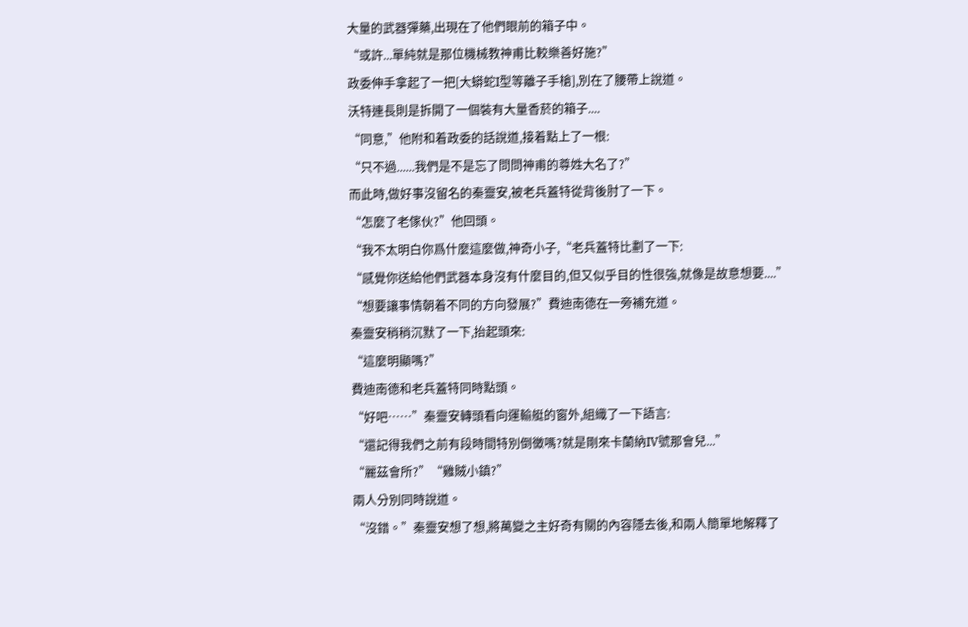大量的武器彈藥,出現在了他們眼前的箱子中。
“或許...單純就是那位機械教神甫比較樂善好施?”
政委伸手拿起了一把[大蟒蛇I型等離子手槍],別在了腰帶上說道。
沃特連長則是拆開了一個裝有大量香菸的箱子....
“同意,”他附和着政委的話說道,接着點上了一根:
“只不過......我們是不是忘了問問神甫的尊姓大名了?”
而此時,做好事沒留名的秦靈安,被老兵蓋特從背後肘了一下。
“怎麼了老傢伙?”他回頭。
“我不太明白你爲什麼這麼做,神奇小子,“老兵蓋特比劃了一下:
“感覺你送給他們武器本身沒有什麼目的,但又似乎目的性很強,就像是故意想要....”
“想要讓事情朝着不同的方向發展?”費迪南德在一旁補充道。
秦靈安稍稍沉默了一下,抬起頭來:
“這麼明顯嗎?”
費迪南德和老兵蓋特同時點頭。
“好吧……”秦靈安轉頭看向運輸艇的窗外,組織了一下語言:
“還記得我們之前有段時間特別倒黴嗎?就是剛來卡蘭納IV號那會兒...”
“麗茲會所?”“雞賊小鎮?”
兩人分別同時說道。
“沒錯。”秦靈安想了想,將萬變之主好奇有關的內容隱去後,和兩人簡單地解釋了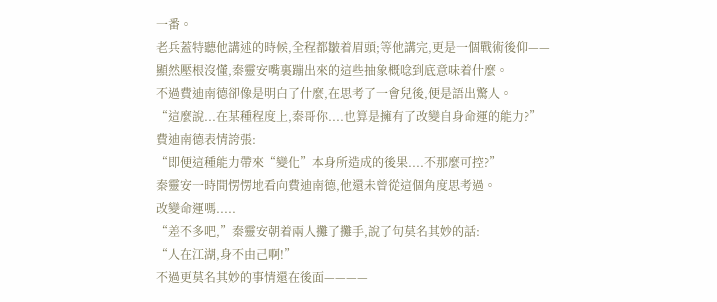一番。
老兵蓋特聽他講述的時候,全程都皺着眉頭;等他講完,更是一個戰術後仰——
顯然壓根沒懂,秦靈安嘴裏蹦出來的這些抽象概唸到底意味着什麼。
不過費迪南德卻像是明白了什麼,在思考了一會兒後,便是語出驚人。
“這麼說...在某種程度上,秦哥你....也算是擁有了改變自身命運的能力?”
費迪南德表情誇張:
“即便這種能力帶來“變化”本身所造成的後果....不那麼可控?”
秦靈安一時間愣愣地看向費迪南德,他還未曾從這個角度思考過。
改變命運嗎.....
“差不多吧,”秦靈安朝着兩人攤了攤手,說了句莫名其妙的話:
“人在江湖,身不由己啊!”
不過更莫名其妙的事情還在後面————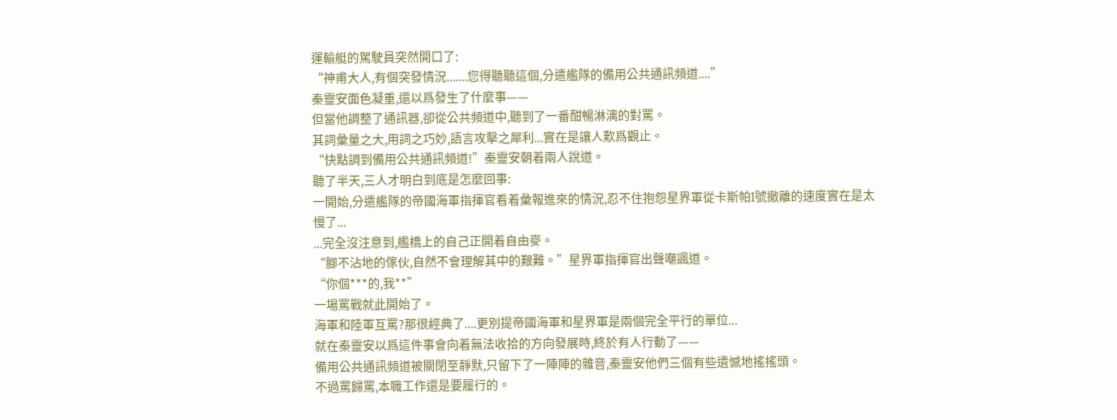運輸艇的駕駛員突然開口了:
“神甫大人,有個突發情況.......您得聽聽這個,分遣艦隊的備用公共通訊頻道....”
秦靈安面色凝重,還以爲發生了什麼事——
但當他調整了通訊器,卻從公共頻道中,聽到了一番酣暢淋漓的對罵。
其詞彙量之大,用詞之巧妙,語言攻擊之犀利...實在是讓人歎爲觀止。
“快點調到備用公共通訊頻道!”秦靈安朝着兩人說道。
聽了半天,三人才明白到底是怎麼回事:
一開始,分遣艦隊的帝國海軍指揮官看着彙報進來的情況,忍不住抱怨星界軍從卡斯帕I號撤離的速度實在是太慢了...
...完全沒注意到,艦橋上的自己正開着自由麥。
“腳不沾地的傢伙,自然不會理解其中的艱難。”星界軍指揮官出聲嘲諷道。
“你個***的,我**”
一場罵戰就此開始了。
海軍和陸軍互罵?那很經典了....更別提帝國海軍和星界軍是兩個完全平行的單位...
就在秦靈安以爲這件事會向着無法收拾的方向發展時,終於有人行動了——
備用公共通訊頻道被關閉至靜默,只留下了一陣陣的雜音,秦靈安他們三個有些遺憾地搖搖頭。
不過罵歸罵,本職工作還是要履行的。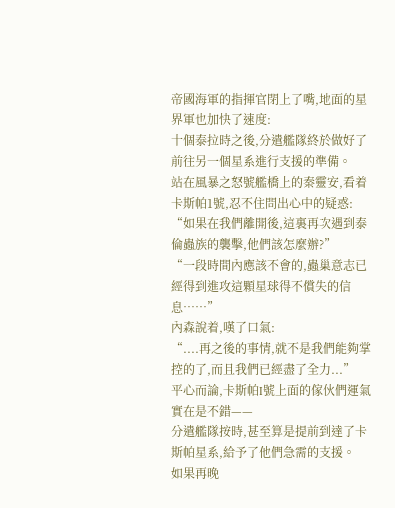帝國海軍的指揮官閉上了嘴,地面的星界軍也加快了速度:
十個泰拉時之後,分遣艦隊終於做好了前往另一個星系進行支援的準備。
站在風暴之怒號艦橋上的秦靈安,看着卡斯帕1號,忍不住問出心中的疑惑:
“如果在我們離開後,這裏再次遇到泰倫蟲族的襲擊,他們該怎麼辦?”
“一段時間內應該不會的,蟲巢意志已經得到進攻這顆星球得不償失的信息……”
內森說着,嘆了口氣:
“....再之後的事情,就不是我們能夠掌控的了,而且我們已經盡了全力...”
平心而論,卡斯帕I號上面的傢伙們運氣實在是不錯——
分遣艦隊按時,甚至算是提前到達了卡斯帕星系,給予了他們急需的支援。
如果再晚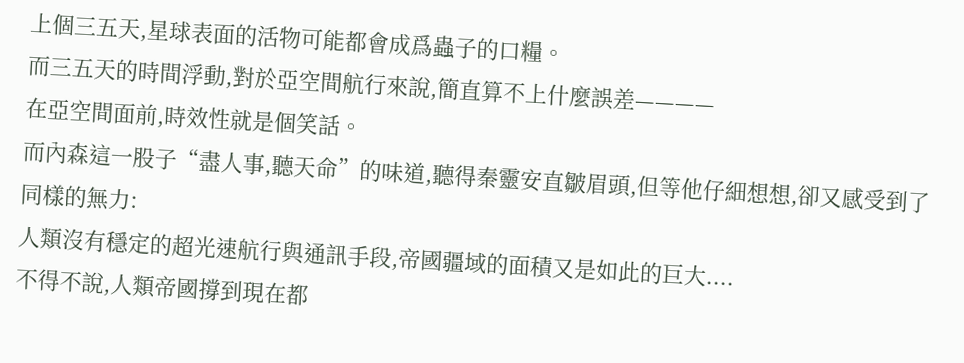上個三五天,星球表面的活物可能都會成爲蟲子的口糧。
而三五天的時間浮動,對於亞空間航行來說,簡直算不上什麼誤差————
在亞空間面前,時效性就是個笑話。
而內森這一股子“盡人事,聽天命”的味道,聽得秦靈安直皺眉頭,但等他仔細想想,卻又感受到了同樣的無力:
人類沒有穩定的超光速航行與通訊手段,帝國疆域的面積又是如此的巨大....
不得不說,人類帝國撐到現在都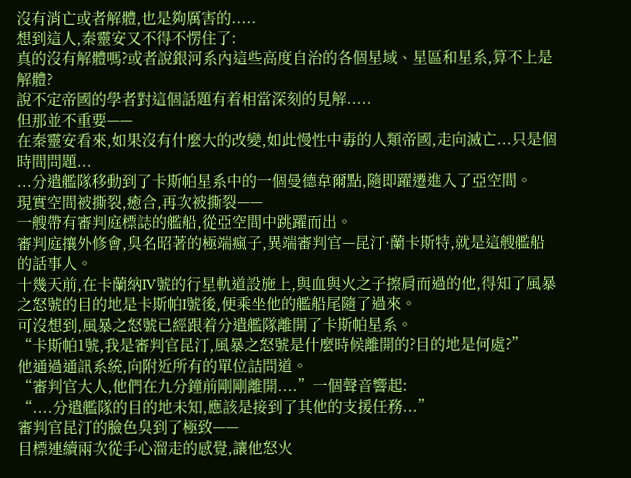沒有消亡或者解體,也是夠厲害的.....
想到這人,秦靈安又不得不愣住了:
真的沒有解體嗎?或者說銀河系內這些高度自治的各個星域、星區和星系,算不上是解體?
說不定帝國的學者對這個話題有着相當深刻的見解.....
但那並不重要——
在秦靈安看來,如果沒有什麼大的改變,如此慢性中毒的人類帝國,走向滅亡...只是個時間問題...
...分遣艦隊移動到了卡斯帕星系中的一個曼德韋爾點,隨即躍遷進入了亞空間。
現實空間被撕裂,癒合,再次被撕裂——
一艘帶有審判庭標誌的艦船,從亞空間中跳躍而出。
審判庭攘外修會,臭名昭著的極端瘋子,異端審判官—昆汀·蘭卡斯特,就是這艘艦船的話事人。
十幾天前,在卡蘭納IV號的行星軌道設施上,與血與火之子擦肩而過的他,得知了風暴之怒號的目的地是卡斯帕I號後,便乘坐他的艦船尾隨了過來。
可沒想到,風暴之怒號已經跟着分遣艦隊離開了卡斯帕星系。
“卡斯帕1號,我是審判官昆汀,風暴之怒號是什麼時候離開的?目的地是何處?”
他通過通訊系統,向附近所有的單位詰問道。
“審判官大人,他們在九分鐘前剛剛離開....”一個聲音響起:
“....分遣艦隊的目的地未知,應該是接到了其他的支援任務...”
審判官昆汀的臉色臭到了極致——
目標連續兩次從手心溜走的感覺,讓他怒火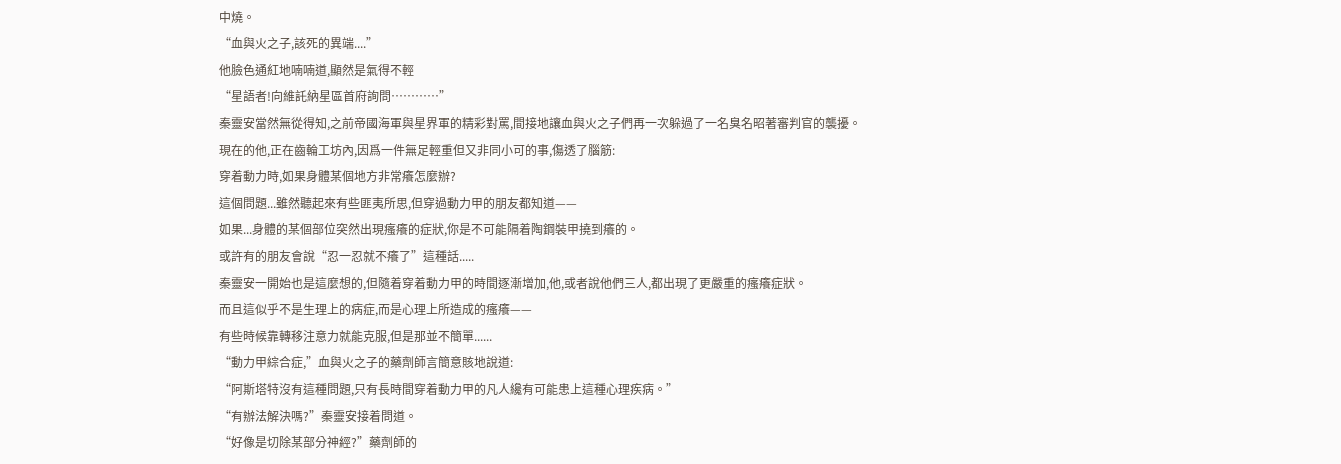中燒。
“血與火之子,該死的異端....”
他臉色通紅地喃喃道,顯然是氣得不輕
“星語者!向維託納星區首府詢問…………”
秦靈安當然無從得知,之前帝國海軍與星界軍的精彩對罵,間接地讓血與火之子們再一次躲過了一名臭名昭著審判官的襲擾。
現在的他,正在齒輪工坊內,因爲一件無足輕重但又非同小可的事,傷透了腦筋:
穿着動力時,如果身體某個地方非常癢怎麼辦?
這個問題...雖然聽起來有些匪夷所思,但穿過動力甲的朋友都知道——
如果...身體的某個部位突然出現瘙癢的症狀,你是不可能隔着陶鋼裝甲撓到癢的。
或許有的朋友會說“忍一忍就不癢了”這種話.....
秦靈安一開始也是這麼想的,但隨着穿着動力甲的時間逐漸增加,他,或者說他們三人,都出現了更嚴重的瘙癢症狀。
而且這似乎不是生理上的病症,而是心理上所造成的瘙癢——
有些時候靠轉移注意力就能克服,但是那並不簡單......
“動力甲綜合症,”血與火之子的藥劑師言簡意賅地說道:
“阿斯塔特沒有這種問題,只有長時間穿着動力甲的凡人纔有可能患上這種心理疾病。”
“有辦法解決嗎?”秦靈安接着問道。
“好像是切除某部分神經?”藥劑師的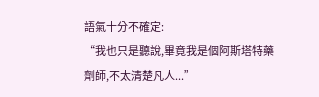語氣十分不確定:
“我也只是聽說,畢竟我是個阿斯塔特藥劑師,不太清楚凡人...”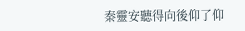秦靈安聽得向後仰了仰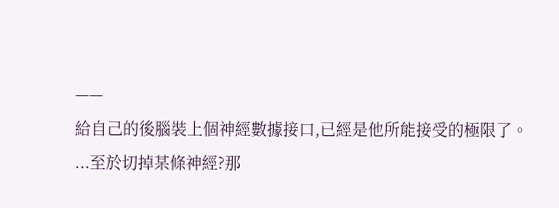——
給自己的後腦裝上個神經數據接口,已經是他所能接受的極限了。
...至於切掉某條神經?那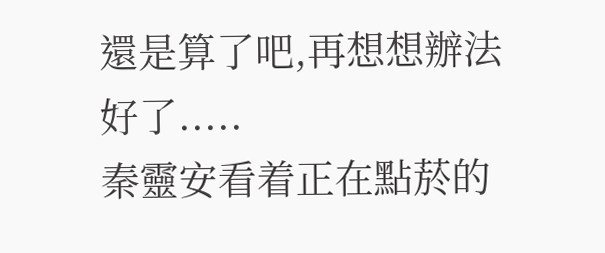還是算了吧,再想想辦法好了.....
秦靈安看着正在點菸的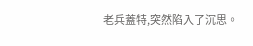老兵蓋特,突然陷入了沉思。